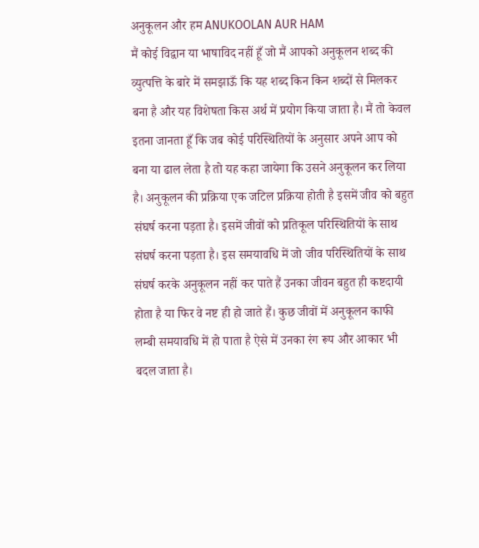अनुकूलन और हम ANUKOOLAN AUR HAM
मैं कोई विद्वान या भाषाविद नहीं हूँ जो मैं आपको अनुकूलन शब्द की व्युत्पत्ति के बारे में समझाऊँ कि यह शब्द किन किन शब्दों से मिलकर बना है और यह विशेषता किस अर्थ में प्रयोग किया जाता है। मैं तो केवल इतना जानता हूँ कि जब कोई परिस्थितियों के अनुसार अपने आप को बना या ढाल लेता है तो यह कहा जायेगा कि उसने अनुकूलन कर लिया है। अनुकूलन की प्रक्रिया एक जटिल प्रक्रिया होती है इसमें जीव को बहुत संघर्ष करना पड़ता है। इसमें जीवों को प्रतिकूल परिस्थितियों के साथ संघर्ष करना पड़ता है। इस समयावधि में जो जीव परिस्थितियों के साथ संघर्ष करके अनुकूलन नहीं कर पाते हैं उनका जीवन बहुत ही कष्टदायी होता है या फिर वे नष्ट ही हो जाते हैं। कुछ जीवों में अनुकूलन काफी लम्बी समयावधि में हो पाता है ऐसे में उनका रंग रूप और आकार भी बदल जाता है।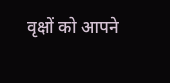वृक्षों को आपने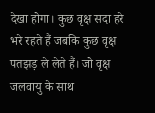देखा होगा। कुछ वृक्ष सदा हरे भरे रहते हैं जबकि कुछ वृक्ष पतझड़ ले लेते हैं। जो वृक्ष जलवायु के साथ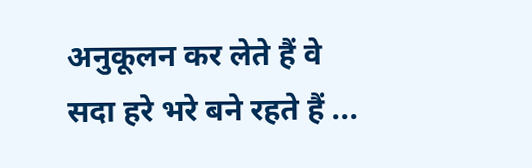अनुकूलन कर लेते हैं वे सदा हरे भरे बने रहते हैं ...